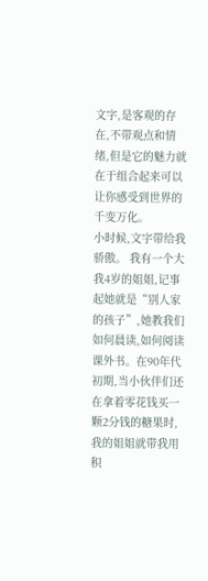文字,是客观的存在,不带观点和情绪,但是它的魅力就在于组合起来可以让你感受到世界的千变万化。
小时候,文字带给我骄傲。 我有一个大我4岁的姐姐,记事起她就是“别人家的孩子”,她教我们如何晨读,如何阅读课外书。在90年代初期,当小伙伴们还在拿着零花钱买一颗2分钱的糖果时,我的姐姐就带我用积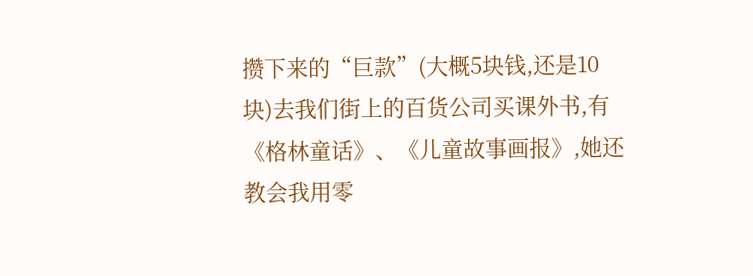攒下来的“巨款”(大概5块钱,还是10块)去我们街上的百货公司买课外书,有《格林童话》、《儿童故事画报》,她还教会我用零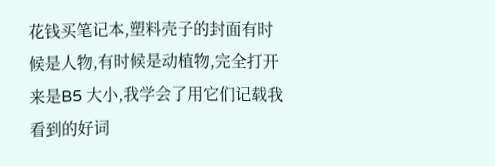花钱买笔记本,塑料壳子的封面有时候是人物,有时候是动植物,完全打开来是B5 大小,我学会了用它们记载我看到的好词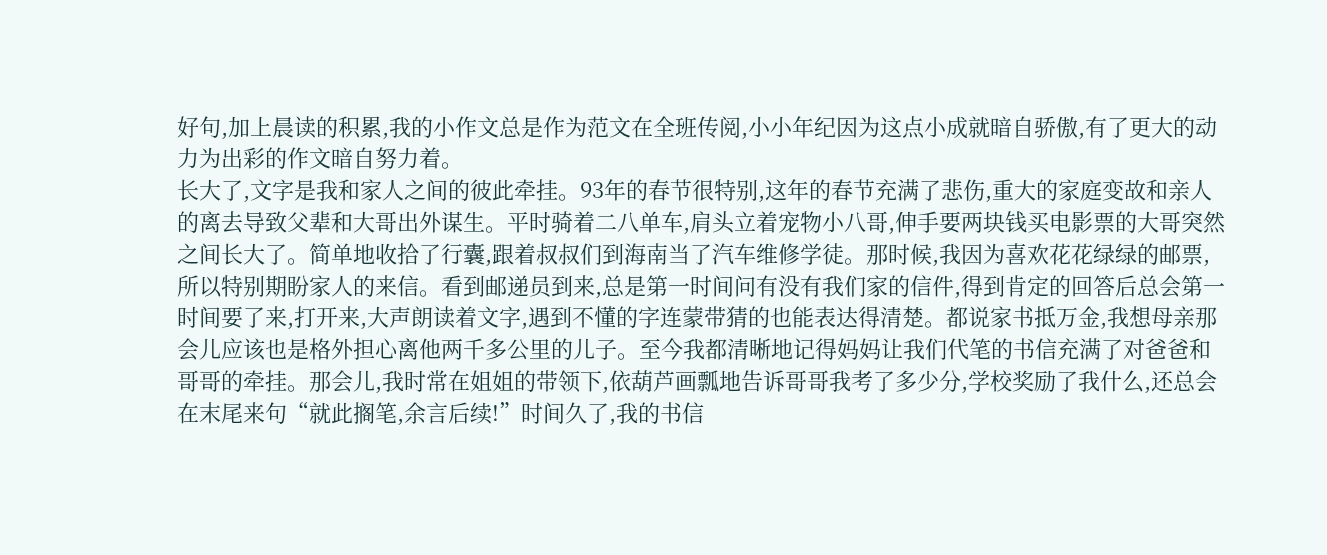好句,加上晨读的积累,我的小作文总是作为范文在全班传阅,小小年纪因为这点小成就暗自骄傲,有了更大的动力为出彩的作文暗自努力着。
长大了,文字是我和家人之间的彼此牵挂。93年的春节很特别,这年的春节充满了悲伤,重大的家庭变故和亲人的离去导致父辈和大哥出外谋生。平时骑着二八单车,肩头立着宠物小八哥,伸手要两块钱买电影票的大哥突然之间长大了。简单地收拾了行囊,跟着叔叔们到海南当了汽车维修学徒。那时候,我因为喜欢花花绿绿的邮票,所以特别期盼家人的来信。看到邮递员到来,总是第一时间问有没有我们家的信件,得到肯定的回答后总会第一时间要了来,打开来,大声朗读着文字,遇到不懂的字连蒙带猜的也能表达得清楚。都说家书抵万金,我想母亲那会儿应该也是格外担心离他两千多公里的儿子。至今我都清晰地记得妈妈让我们代笔的书信充满了对爸爸和哥哥的牵挂。那会儿,我时常在姐姐的带领下,依葫芦画瓢地告诉哥哥我考了多少分,学校奖励了我什么,还总会在末尾来句“就此搁笔,余言后续!”时间久了,我的书信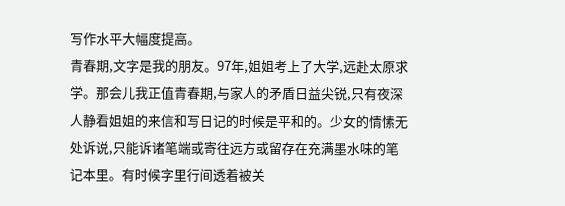写作水平大幅度提高。
青春期,文字是我的朋友。97年,姐姐考上了大学,远赴太原求学。那会儿我正值青春期,与家人的矛盾日益尖锐,只有夜深人静看姐姐的来信和写日记的时候是平和的。少女的情愫无处诉说,只能诉诸笔端或寄往远方或留存在充满墨水味的笔记本里。有时候字里行间透着被关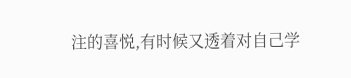注的喜悦,有时候又透着对自己学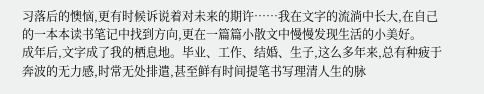习落后的懊恼,更有时候诉说着对未来的期许……我在文字的流淌中长大,在自己的一本本读书笔记中找到方向,更在一篇篇小散文中慢慢发现生活的小美好。
成年后,文字成了我的栖息地。毕业、工作、结婚、生子,这么多年来,总有种疲于奔波的无力感,时常无处排遣,甚至鲜有时间提笔书写理清人生的脉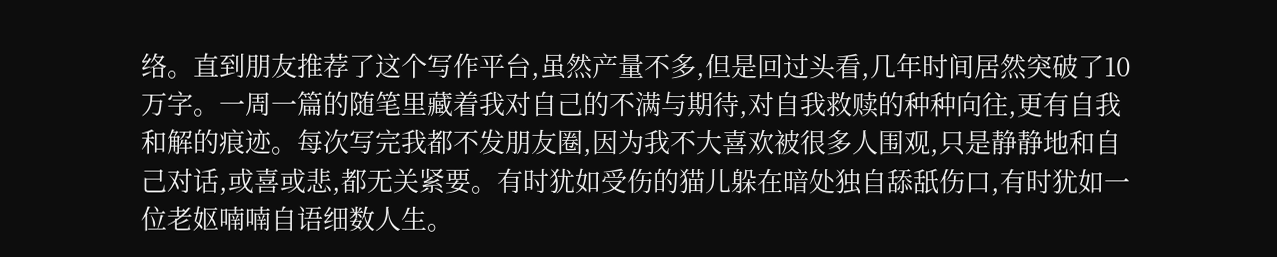络。直到朋友推荐了这个写作平台,虽然产量不多,但是回过头看,几年时间居然突破了10万字。一周一篇的随笔里藏着我对自己的不满与期待,对自我救赎的种种向往,更有自我和解的痕迹。每次写完我都不发朋友圈,因为我不大喜欢被很多人围观,只是静静地和自己对话,或喜或悲,都无关紧要。有时犹如受伤的猫儿躲在暗处独自舔舐伤口,有时犹如一位老妪喃喃自语细数人生。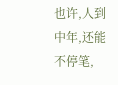也许,人到中年,还能不停笔,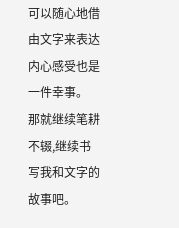可以随心地借由文字来表达内心感受也是一件幸事。
那就继续笔耕不辍,继续书写我和文字的故事吧。